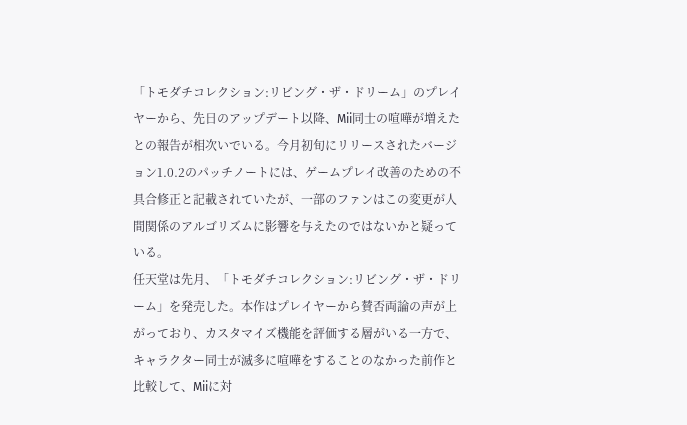「トモダチコレクション:リビング・ザ・ドリーム」のプレイヤーから、先日のアップデート以降、Mii同士の喧嘩が増えたとの報告が相次いでいる。今月初旬にリリースされたバージョン1.0.2のパッチノートには、ゲームプレイ改善のための不具合修正と記載されていたが、一部のファンはこの変更が人間関係のアルゴリズムに影響を与えたのではないかと疑っている。
任天堂は先月、「トモダチコレクション:リビング・ザ・ドリーム」を発売した。本作はプレイヤーから賛否両論の声が上がっており、カスタマイズ機能を評価する層がいる一方で、キャラクター同士が滅多に喧嘩をすることのなかった前作と比較して、Miiに対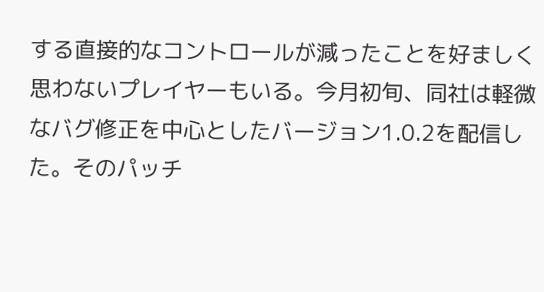する直接的なコントロールが減ったことを好ましく思わないプレイヤーもいる。今月初旬、同社は軽微なバグ修正を中心としたバージョン1.0.2を配信した。そのパッチ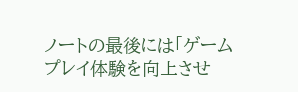ノートの最後には「ゲームプレイ体験を向上させ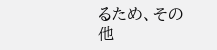るため、その他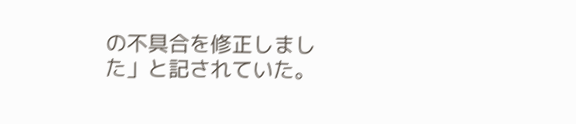の不具合を修正しました」と記されていた。